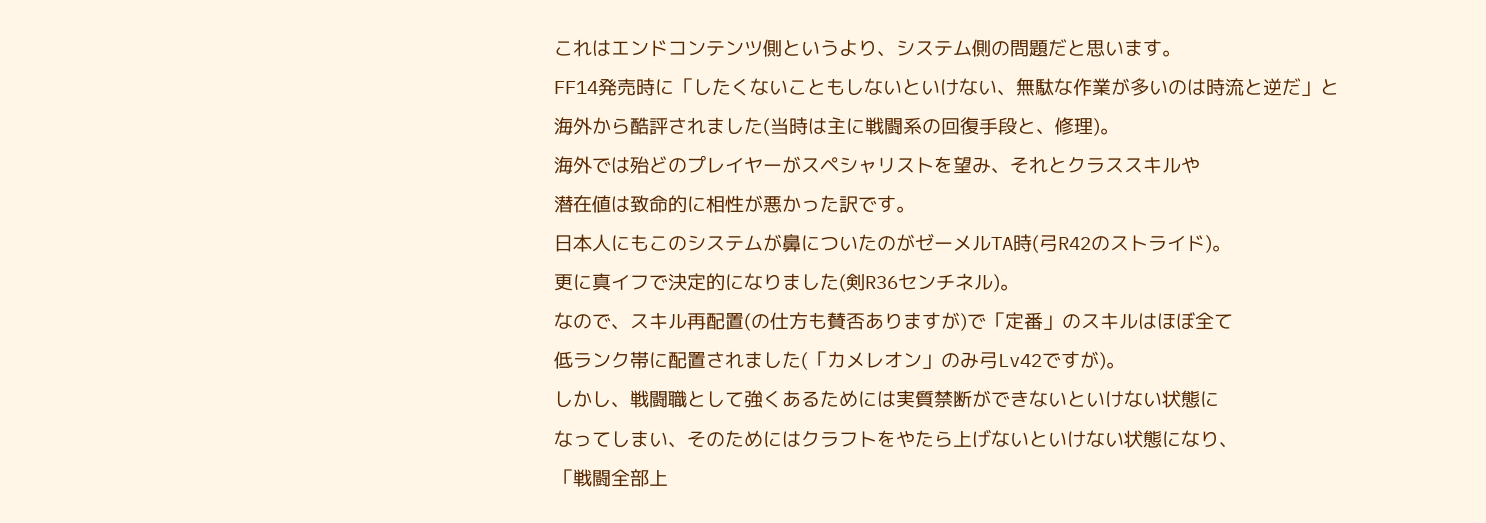これはエンドコンテンツ側というより、システム側の問題だと思います。
FF14発売時に「したくないこともしないといけない、無駄な作業が多いのは時流と逆だ」と
海外から酷評されました(当時は主に戦闘系の回復手段と、修理)。
海外では殆どのプレイヤーがスペシャリストを望み、それとクラススキルや
潜在値は致命的に相性が悪かった訳です。
日本人にもこのシステムが鼻についたのがゼーメルTA時(弓R42のストライド)。
更に真イフで決定的になりました(剣R36センチネル)。
なので、スキル再配置(の仕方も賛否ありますが)で「定番」のスキルはほぼ全て
低ランク帯に配置されました(「カメレオン」のみ弓Lv42ですが)。
しかし、戦闘職として強くあるためには実質禁断ができないといけない状態に
なってしまい、そのためにはクラフトをやたら上げないといけない状態になり、
「戦闘全部上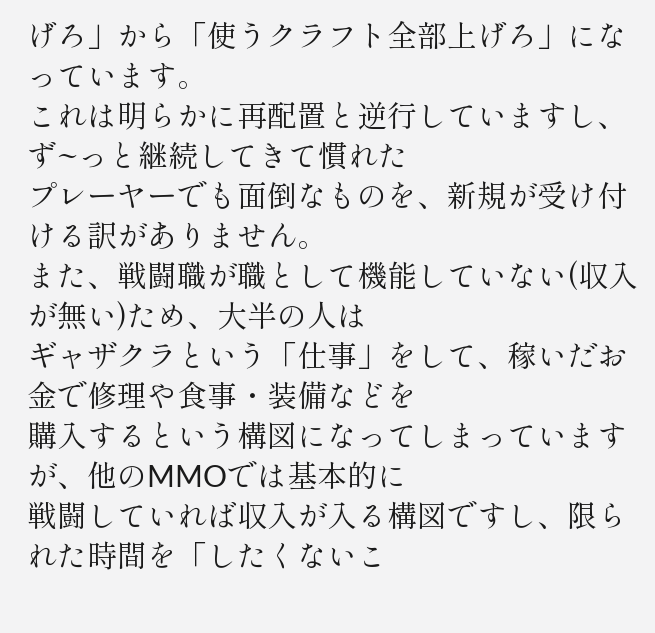げろ」から「使うクラフト全部上げろ」になっています。
これは明らかに再配置と逆行していますし、ず~っと継続してきて慣れた
プレーヤーでも面倒なものを、新規が受け付ける訳がありません。
また、戦闘職が職として機能していない(収入が無い)ため、大半の人は
ギャザクラという「仕事」をして、稼いだお金で修理や食事・装備などを
購入するという構図になってしまっていますが、他のMMOでは基本的に
戦闘していれば収入が入る構図ですし、限られた時間を「したくないこ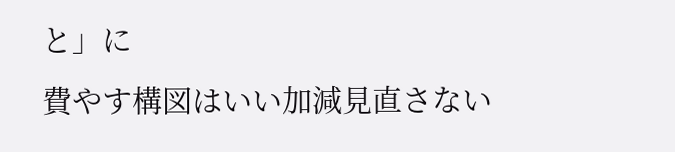と」に
費やす構図はいい加減見直さない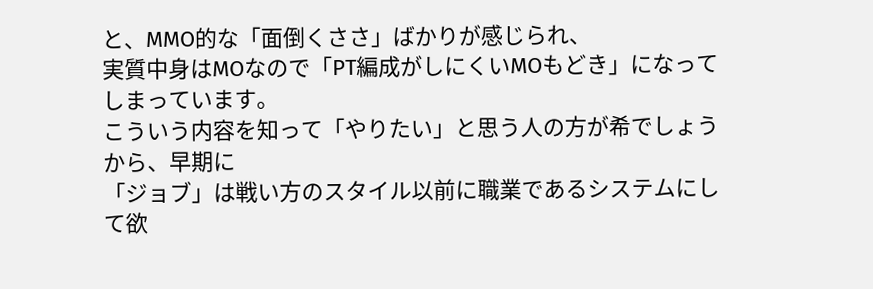と、MMO的な「面倒くささ」ばかりが感じられ、
実質中身はMOなので「PT編成がしにくいMOもどき」になってしまっています。
こういう内容を知って「やりたい」と思う人の方が希でしょうから、早期に
「ジョブ」は戦い方のスタイル以前に職業であるシステムにして欲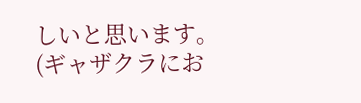しいと思います。
(ギャザクラにお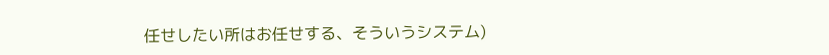任せしたい所はお任せする、そういうシステム)